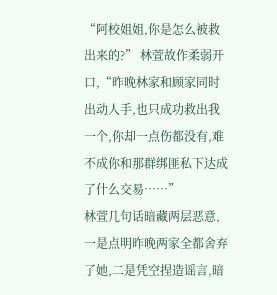“阿校姐姐,你是怎么被救出来的?” 林萱故作柔弱开口,“昨晚林家和顾家同时出动人手,也只成功救出我一个,你却一点伤都没有,难不成你和那群绑匪私下达成了什么交易……”
林萱几句话暗藏两层恶意,一是点明昨晚两家全都舍弃了她,二是凭空捏造谣言,暗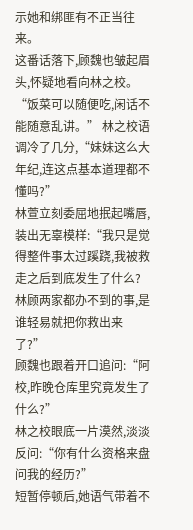示她和绑匪有不正当往来。
这番话落下,顾魏也皱起眉头,怀疑地看向林之校。
“饭菜可以随便吃,闲话不能随意乱讲。” 林之校语调冷了几分,“妹妹这么大年纪,连这点基本道理都不懂吗?”
林萱立刻委屈地抿起嘴唇,装出无辜模样:“我只是觉得整件事太过蹊跷,我被救走之后到底发生了什么?林顾两家都办不到的事,是谁轻易就把你救出来了?”
顾魏也跟着开口追问:“阿校,昨晚仓库里究竟发生了什么?”
林之校眼底一片漠然,淡淡反问:“你有什么资格来盘问我的经历?”
短暂停顿后,她语气带着不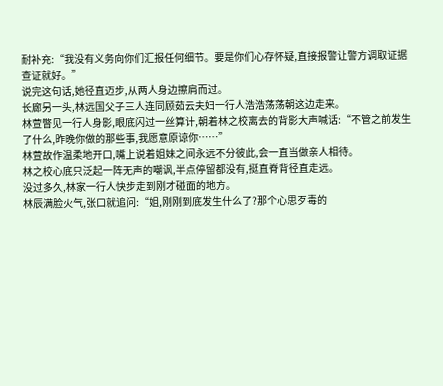耐补充:“我没有义务向你们汇报任何细节。要是你们心存怀疑,直接报警让警方调取证据查证就好。”
说完这句话,她径直迈步,从两人身边擦肩而过。
长廊另一头,林远国父子三人连同顾茹云夫妇一行人浩浩荡荡朝这边走来。
林萱瞥见一行人身影,眼底闪过一丝算计,朝着林之校离去的背影大声喊话:“不管之前发生了什么,昨晚你做的那些事,我愿意原谅你……”
林萱故作温柔地开口,嘴上说着姐妹之间永远不分彼此,会一直当做亲人相待。
林之校心底只泛起一阵无声的嘲讽,半点停留都没有,挺直脊背径直走远。
没过多久,林家一行人快步走到刚才碰面的地方。
林辰满脸火气,张口就追问:“姐,刚刚到底发生什么了?那个心思歹毒的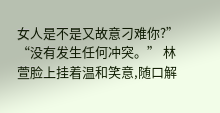女人是不是又故意刁难你?”
“没有发生任何冲突。” 林萱脸上挂着温和笑意,随口解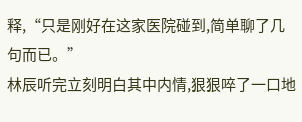释,“只是刚好在这家医院碰到,简单聊了几句而已。”
林辰听完立刻明白其中内情,狠狠啐了一口地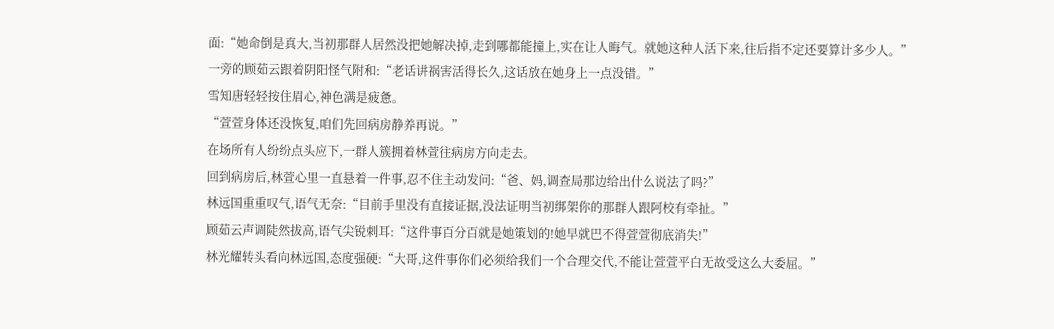面:“她命倒是真大,当初那群人居然没把她解决掉,走到哪都能撞上,实在让人晦气。就她这种人活下来,往后指不定还要算计多少人。”
一旁的顾茹云跟着阴阳怪气附和:“老话讲祸害活得长久,这话放在她身上一点没错。”
雪知唐轻轻按住眉心,神色满是疲惫。
“萱萱身体还没恢复,咱们先回病房静养再说。”
在场所有人纷纷点头应下,一群人簇拥着林萱往病房方向走去。
回到病房后,林萱心里一直悬着一件事,忍不住主动发问:“爸、妈,调查局那边给出什么说法了吗?”
林远国重重叹气,语气无奈:“目前手里没有直接证据,没法证明当初绑架你的那群人跟阿校有牵扯。”
顾茹云声调陡然拔高,语气尖锐刺耳:“这件事百分百就是她策划的!她早就巴不得萱萱彻底消失!”
林光耀转头看向林远国,态度强硬:“大哥,这件事你们必须给我们一个合理交代,不能让萱萱平白无故受这么大委屈。”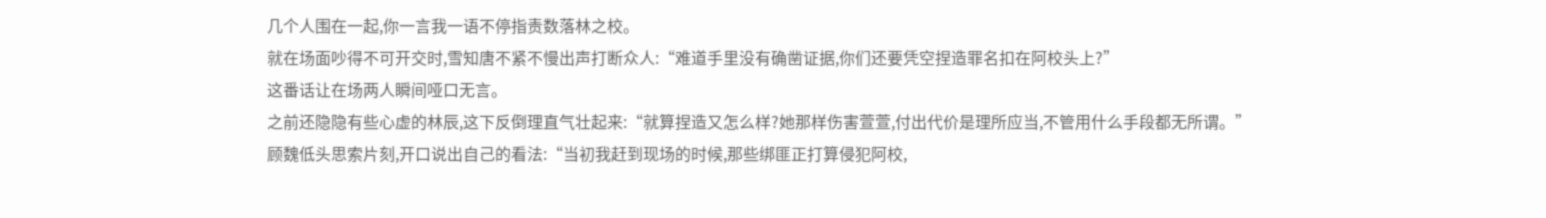几个人围在一起,你一言我一语不停指责数落林之校。
就在场面吵得不可开交时,雪知唐不紧不慢出声打断众人:“难道手里没有确凿证据,你们还要凭空捏造罪名扣在阿校头上?”
这番话让在场两人瞬间哑口无言。
之前还隐隐有些心虚的林辰,这下反倒理直气壮起来:“就算捏造又怎么样?她那样伤害萱萱,付出代价是理所应当,不管用什么手段都无所谓。”
顾魏低头思索片刻,开口说出自己的看法:“当初我赶到现场的时候,那些绑匪正打算侵犯阿校,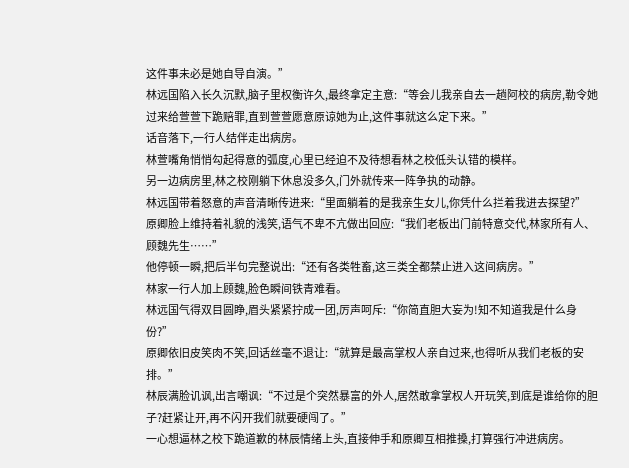这件事未必是她自导自演。”
林远国陷入长久沉默,脑子里权衡许久,最终拿定主意:“等会儿我亲自去一趟阿校的病房,勒令她过来给萱萱下跪赔罪,直到萱萱愿意原谅她为止,这件事就这么定下来。”
话音落下,一行人结伴走出病房。
林萱嘴角悄悄勾起得意的弧度,心里已经迫不及待想看林之校低头认错的模样。
另一边病房里,林之校刚躺下休息没多久,门外就传来一阵争执的动静。
林远国带着怒意的声音清晰传进来:“里面躺着的是我亲生女儿,你凭什么拦着我进去探望?”
原卿脸上维持着礼貌的浅笑,语气不卑不亢做出回应:“我们老板出门前特意交代,林家所有人、顾魏先生……”
他停顿一瞬,把后半句完整说出:“还有各类牲畜,这三类全都禁止进入这间病房。”
林家一行人加上顾魏,脸色瞬间铁青难看。
林远国气得双目圆睁,眉头紧紧拧成一团,厉声呵斥:“你简直胆大妄为!知不知道我是什么身份?”
原卿依旧皮笑肉不笑,回话丝毫不退让:“就算是最高掌权人亲自过来,也得听从我们老板的安排。”
林辰满脸讥讽,出言嘲讽:“不过是个突然暴富的外人,居然敢拿掌权人开玩笑,到底是谁给你的胆子?赶紧让开,再不闪开我们就要硬闯了。”
一心想逼林之校下跪道歉的林辰情绪上头,直接伸手和原卿互相推搡,打算强行冲进病房。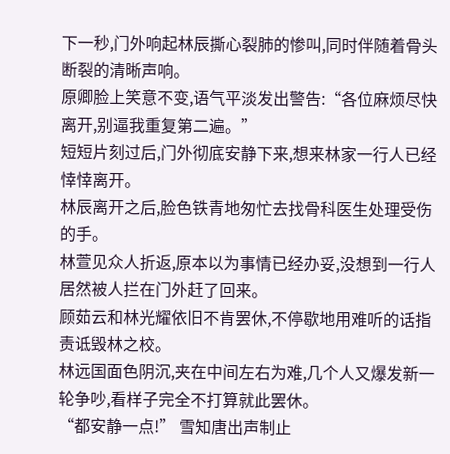下一秒,门外响起林辰撕心裂肺的惨叫,同时伴随着骨头断裂的清晰声响。
原卿脸上笑意不变,语气平淡发出警告:“各位麻烦尽快离开,别逼我重复第二遍。”
短短片刻过后,门外彻底安静下来,想来林家一行人已经悻悻离开。
林辰离开之后,脸色铁青地匆忙去找骨科医生处理受伤的手。
林萱见众人折返,原本以为事情已经办妥,没想到一行人居然被人拦在门外赶了回来。
顾茹云和林光耀依旧不肯罢休,不停歇地用难听的话指责诋毁林之校。
林远国面色阴沉,夹在中间左右为难,几个人又爆发新一轮争吵,看样子完全不打算就此罢休。
“都安静一点!” 雪知唐出声制止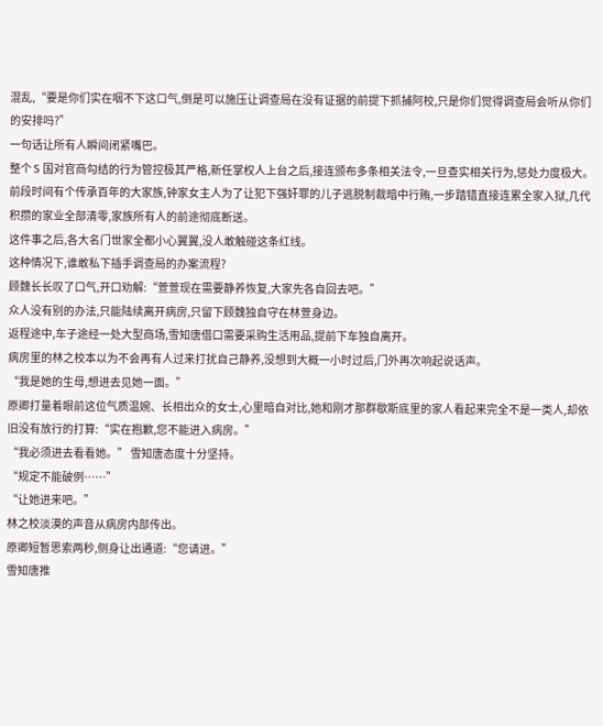混乱,“要是你们实在咽不下这口气,倒是可以施压让调查局在没有证据的前提下抓捕阿校,只是你们觉得调查局会听从你们的安排吗?”
一句话让所有人瞬间闭紧嘴巴。
整个 S 国对官商勾结的行为管控极其严格,新任掌权人上台之后,接连颁布多条相关法令,一旦查实相关行为,惩处力度极大。
前段时间有个传承百年的大家族,钟家女主人为了让犯下强奸罪的儿子逃脱制裁暗中行贿,一步踏错直接连累全家入狱,几代积攒的家业全部清零,家族所有人的前途彻底断送。
这件事之后,各大名门世家全都小心翼翼,没人敢触碰这条红线。
这种情况下,谁敢私下插手调查局的办案流程?
顾魏长长叹了口气,开口劝解:“萱萱现在需要静养恢复,大家先各自回去吧。”
众人没有别的办法,只能陆续离开病房,只留下顾魏独自守在林萱身边。
返程途中,车子途经一处大型商场,雪知唐借口需要采购生活用品,提前下车独自离开。
病房里的林之校本以为不会再有人过来打扰自己静养,没想到大概一小时过后,门外再次响起说话声。
“我是她的生母,想进去见她一面。”
原卿打量着眼前这位气质温婉、长相出众的女士,心里暗自对比,她和刚才那群歇斯底里的家人看起来完全不是一类人,却依旧没有放行的打算:“实在抱歉,您不能进入病房。”
“我必须进去看看她。” 雪知唐态度十分坚持。
“规定不能破例……”
“让她进来吧。”
林之校淡漠的声音从病房内部传出。
原卿短暂思索两秒,侧身让出通道:“您请进。”
雪知唐推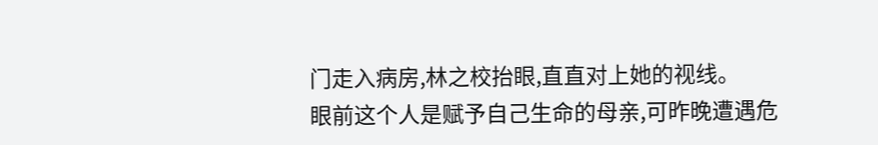门走入病房,林之校抬眼,直直对上她的视线。
眼前这个人是赋予自己生命的母亲,可昨晚遭遇危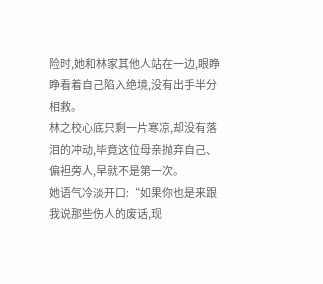险时,她和林家其他人站在一边,眼睁睁看着自己陷入绝境,没有出手半分相救。
林之校心底只剩一片寒凉,却没有落泪的冲动,毕竟这位母亲抛弃自己、偏袒旁人,早就不是第一次。
她语气冷淡开口:“如果你也是来跟我说那些伤人的废话,现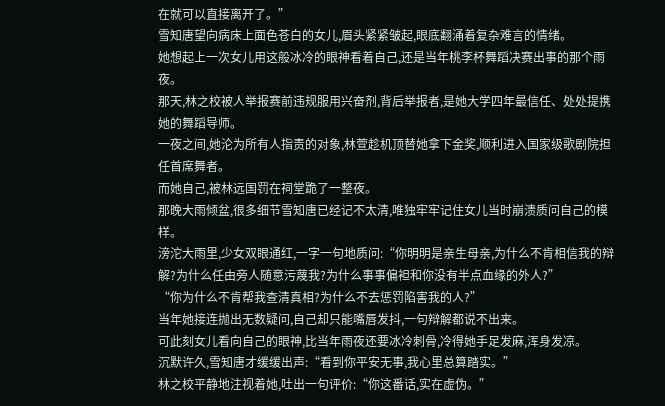在就可以直接离开了。”
雪知唐望向病床上面色苍白的女儿,眉头紧紧皱起,眼底翻涌着复杂难言的情绪。
她想起上一次女儿用这般冰冷的眼神看着自己,还是当年桃李杯舞蹈决赛出事的那个雨夜。
那天,林之校被人举报赛前违规服用兴奋剂,背后举报者,是她大学四年最信任、处处提携她的舞蹈导师。
一夜之间,她沦为所有人指责的对象,林萱趁机顶替她拿下金奖,顺利进入国家级歌剧院担任首席舞者。
而她自己,被林远国罚在祠堂跪了一整夜。
那晚大雨倾盆,很多细节雪知唐已经记不太清,唯独牢牢记住女儿当时崩溃质问自己的模样。
滂沱大雨里,少女双眼通红,一字一句地质问:“你明明是亲生母亲,为什么不肯相信我的辩解?为什么任由旁人随意污蔑我?为什么事事偏袒和你没有半点血缘的外人?”
“你为什么不肯帮我查清真相?为什么不去惩罚陷害我的人?”
当年她接连抛出无数疑问,自己却只能嘴唇发抖,一句辩解都说不出来。
可此刻女儿看向自己的眼神,比当年雨夜还要冰冷刺骨,冷得她手足发麻,浑身发凉。
沉默许久,雪知唐才缓缓出声:“看到你平安无事,我心里总算踏实。”
林之校平静地注视着她,吐出一句评价:“你这番话,实在虚伪。”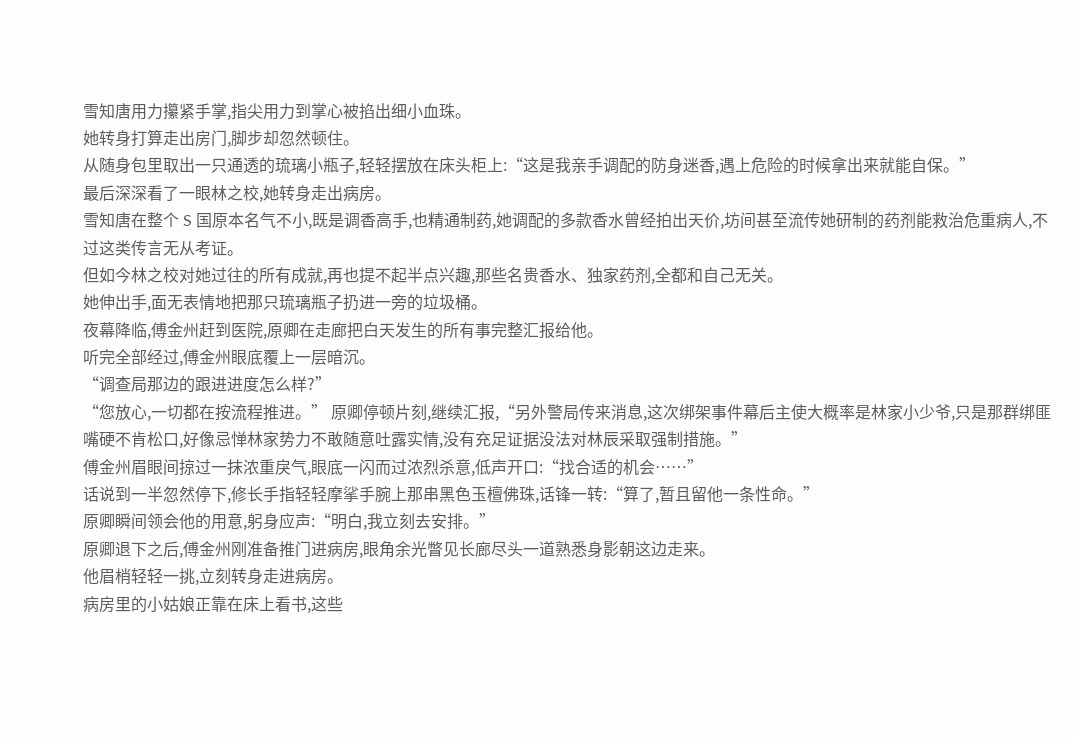雪知唐用力攥紧手掌,指尖用力到掌心被掐出细小血珠。
她转身打算走出房门,脚步却忽然顿住。
从随身包里取出一只通透的琉璃小瓶子,轻轻摆放在床头柜上:“这是我亲手调配的防身迷香,遇上危险的时候拿出来就能自保。”
最后深深看了一眼林之校,她转身走出病房。
雪知唐在整个 S 国原本名气不小,既是调香高手,也精通制药,她调配的多款香水曾经拍出天价,坊间甚至流传她研制的药剂能救治危重病人,不过这类传言无从考证。
但如今林之校对她过往的所有成就,再也提不起半点兴趣,那些名贵香水、独家药剂,全都和自己无关。
她伸出手,面无表情地把那只琉璃瓶子扔进一旁的垃圾桶。
夜幕降临,傅金州赶到医院,原卿在走廊把白天发生的所有事完整汇报给他。
听完全部经过,傅金州眼底覆上一层暗沉。
“调查局那边的跟进进度怎么样?”
“您放心,一切都在按流程推进。” 原卿停顿片刻,继续汇报,“另外警局传来消息,这次绑架事件幕后主使大概率是林家小少爷,只是那群绑匪嘴硬不肯松口,好像忌惮林家势力不敢随意吐露实情,没有充足证据没法对林辰采取强制措施。”
傅金州眉眼间掠过一抹浓重戾气,眼底一闪而过浓烈杀意,低声开口:“找合适的机会……”
话说到一半忽然停下,修长手指轻轻摩挲手腕上那串黑色玉檀佛珠,话锋一转:“算了,暂且留他一条性命。”
原卿瞬间领会他的用意,躬身应声:“明白,我立刻去安排。”
原卿退下之后,傅金州刚准备推门进病房,眼角余光瞥见长廊尽头一道熟悉身影朝这边走来。
他眉梢轻轻一挑,立刻转身走进病房。
病房里的小姑娘正靠在床上看书,这些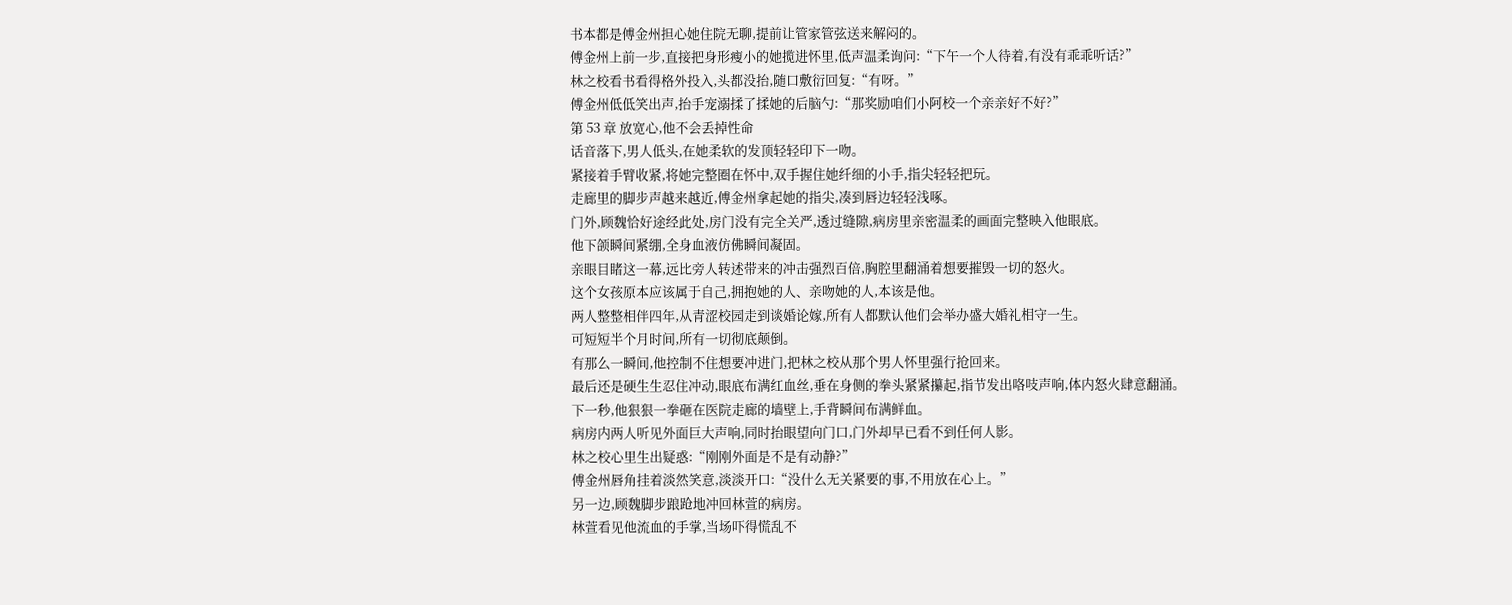书本都是傅金州担心她住院无聊,提前让管家管弦送来解闷的。
傅金州上前一步,直接把身形瘦小的她揽进怀里,低声温柔询问:“下午一个人待着,有没有乖乖听话?”
林之校看书看得格外投入,头都没抬,随口敷衍回复:“有呀。”
傅金州低低笑出声,抬手宠溺揉了揉她的后脑勺:“那奖励咱们小阿校一个亲亲好不好?”
第 53 章 放宽心,他不会丢掉性命
话音落下,男人低头,在她柔软的发顶轻轻印下一吻。
紧接着手臂收紧,将她完整圈在怀中,双手握住她纤细的小手,指尖轻轻把玩。
走廊里的脚步声越来越近,傅金州拿起她的指尖,凑到唇边轻轻浅啄。
门外,顾魏恰好途经此处,房门没有完全关严,透过缝隙,病房里亲密温柔的画面完整映入他眼底。
他下颌瞬间紧绷,全身血液仿佛瞬间凝固。
亲眼目睹这一幕,远比旁人转述带来的冲击强烈百倍,胸腔里翻涌着想要摧毁一切的怒火。
这个女孩原本应该属于自己,拥抱她的人、亲吻她的人,本该是他。
两人整整相伴四年,从青涩校园走到谈婚论嫁,所有人都默认他们会举办盛大婚礼相守一生。
可短短半个月时间,所有一切彻底颠倒。
有那么一瞬间,他控制不住想要冲进门,把林之校从那个男人怀里强行抢回来。
最后还是硬生生忍住冲动,眼底布满红血丝,垂在身侧的拳头紧紧攥起,指节发出咯吱声响,体内怒火肆意翻涌。
下一秒,他狠狠一拳砸在医院走廊的墙壁上,手背瞬间布满鲜血。
病房内两人听见外面巨大声响,同时抬眼望向门口,门外却早已看不到任何人影。
林之校心里生出疑惑:“刚刚外面是不是有动静?”
傅金州唇角挂着淡然笑意,淡淡开口:“没什么无关紧要的事,不用放在心上。”
另一边,顾魏脚步踉跄地冲回林萱的病房。
林萱看见他流血的手掌,当场吓得慌乱不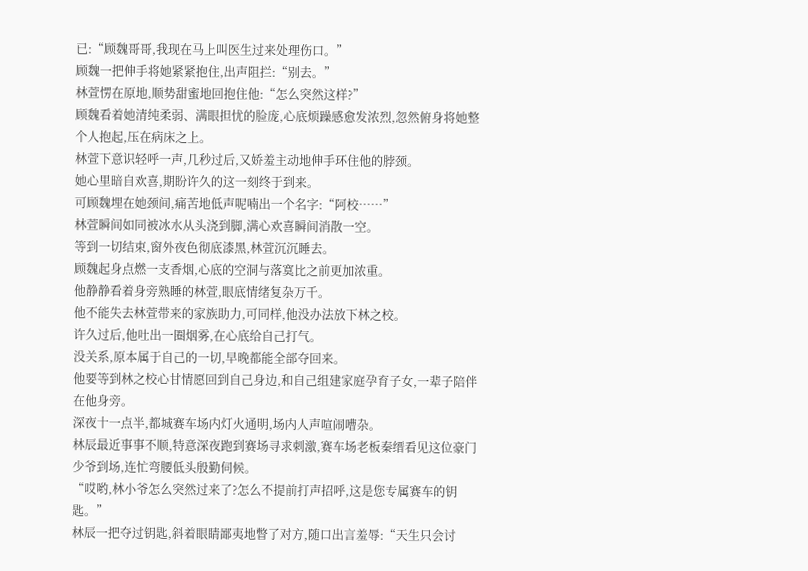已:“顾魏哥哥,我现在马上叫医生过来处理伤口。”
顾魏一把伸手将她紧紧抱住,出声阻拦:“别去。”
林萱愣在原地,顺势甜蜜地回抱住他:“怎么突然这样?”
顾魏看着她清纯柔弱、满眼担忧的脸庞,心底烦躁感愈发浓烈,忽然俯身将她整个人抱起,压在病床之上。
林萱下意识轻呼一声,几秒过后,又娇羞主动地伸手环住他的脖颈。
她心里暗自欢喜,期盼许久的这一刻终于到来。
可顾魏埋在她颈间,痛苦地低声呢喃出一个名字:“阿校……”
林萱瞬间如同被冰水从头浇到脚,满心欢喜瞬间消散一空。
等到一切结束,窗外夜色彻底漆黑,林萱沉沉睡去。
顾魏起身点燃一支香烟,心底的空洞与落寞比之前更加浓重。
他静静看着身旁熟睡的林萱,眼底情绪复杂万千。
他不能失去林萱带来的家族助力,可同样,他没办法放下林之校。
许久过后,他吐出一圈烟雾,在心底给自己打气。
没关系,原本属于自己的一切,早晚都能全部夺回来。
他要等到林之校心甘情愿回到自己身边,和自己组建家庭孕育子女,一辈子陪伴在他身旁。
深夜十一点半,都城赛车场内灯火通明,场内人声喧闹嘈杂。
林辰最近事事不顺,特意深夜跑到赛场寻求刺激,赛车场老板秦缙看见这位豪门少爷到场,连忙弯腰低头殷勤伺候。
“哎哟,林小爷怎么突然过来了?怎么不提前打声招呼,这是您专属赛车的钥匙。”
林辰一把夺过钥匙,斜着眼睛鄙夷地瞥了对方,随口出言羞辱:“天生只会讨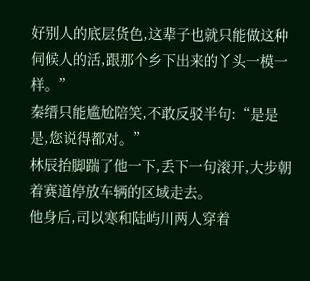好别人的底层货色,这辈子也就只能做这种伺候人的活,跟那个乡下出来的丫头一模一样。”
秦缙只能尴尬陪笑,不敢反驳半句:“是是是,您说得都对。”
林辰抬脚踹了他一下,丢下一句滚开,大步朝着赛道停放车辆的区域走去。
他身后,司以寒和陆屿川两人穿着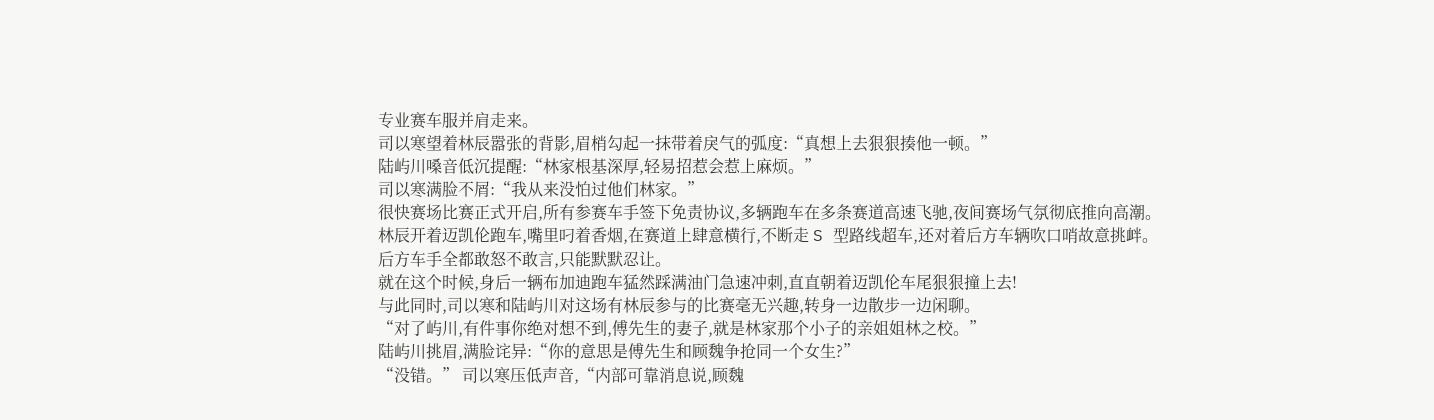专业赛车服并肩走来。
司以寒望着林辰嚣张的背影,眉梢勾起一抹带着戾气的弧度:“真想上去狠狠揍他一顿。”
陆屿川嗓音低沉提醒:“林家根基深厚,轻易招惹会惹上麻烦。”
司以寒满脸不屑:“我从来没怕过他们林家。”
很快赛场比赛正式开启,所有参赛车手签下免责协议,多辆跑车在多条赛道高速飞驰,夜间赛场气氛彻底推向高潮。
林辰开着迈凯伦跑车,嘴里叼着香烟,在赛道上肆意横行,不断走 S 型路线超车,还对着后方车辆吹口哨故意挑衅。
后方车手全都敢怒不敢言,只能默默忍让。
就在这个时候,身后一辆布加迪跑车猛然踩满油门急速冲刺,直直朝着迈凯伦车尾狠狠撞上去!
与此同时,司以寒和陆屿川对这场有林辰参与的比赛毫无兴趣,转身一边散步一边闲聊。
“对了屿川,有件事你绝对想不到,傅先生的妻子,就是林家那个小子的亲姐姐林之校。”
陆屿川挑眉,满脸诧异:“你的意思是傅先生和顾魏争抢同一个女生?”
“没错。” 司以寒压低声音,“内部可靠消息说,顾魏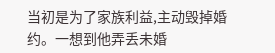当初是为了家族利益,主动毁掉婚约。一想到他弄丢未婚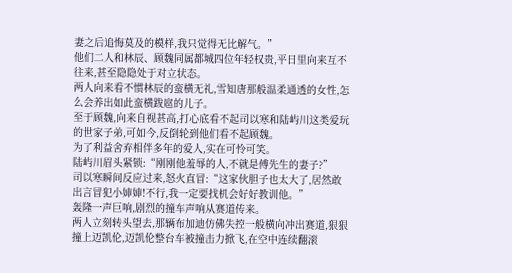妻之后追悔莫及的模样,我只觉得无比解气。”
他们二人和林辰、顾魏同属都城四位年轻权贵,平日里向来互不往来,甚至隐隐处于对立状态。
两人向来看不惯林辰的蛮横无礼,雪知唐那般温柔通透的女性,怎么会养出如此蛮横跋扈的儿子。
至于顾魏,向来自视甚高,打心底看不起司以寒和陆屿川这类爱玩的世家子弟,可如今,反倒轮到他们看不起顾魏。
为了利益舍弃相伴多年的爱人,实在可怜可笑。
陆屿川眉头紧锁:“刚刚他羞辱的人,不就是傅先生的妻子?”
司以寒瞬间反应过来,怒火直冒:“这家伙胆子也太大了,居然敢出言冒犯小婶婶!不行,我一定要找机会好好教训他。”
轰隆一声巨响,剧烈的撞车声响从赛道传来。
两人立刻转头望去,那辆布加迪仿佛失控一般横向冲出赛道,狠狠撞上迈凯伦,迈凯伦整台车被撞击力掀飞,在空中连续翻滚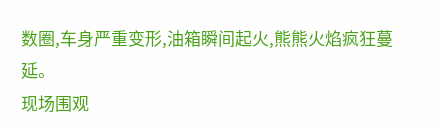数圈,车身严重变形,油箱瞬间起火,熊熊火焰疯狂蔓延。
现场围观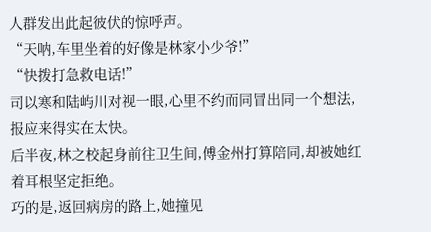人群发出此起彼伏的惊呼声。
“天呐,车里坐着的好像是林家小少爷!”
“快拨打急救电话!”
司以寒和陆屿川对视一眼,心里不约而同冒出同一个想法,报应来得实在太快。
后半夜,林之校起身前往卫生间,傅金州打算陪同,却被她红着耳根坚定拒绝。
巧的是,返回病房的路上,她撞见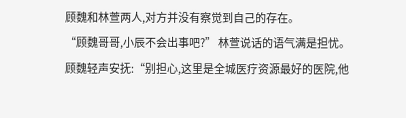顾魏和林萱两人,对方并没有察觉到自己的存在。
“顾魏哥哥,小辰不会出事吧?” 林萱说话的语气满是担忧。
顾魏轻声安抚:“别担心,这里是全城医疗资源最好的医院,他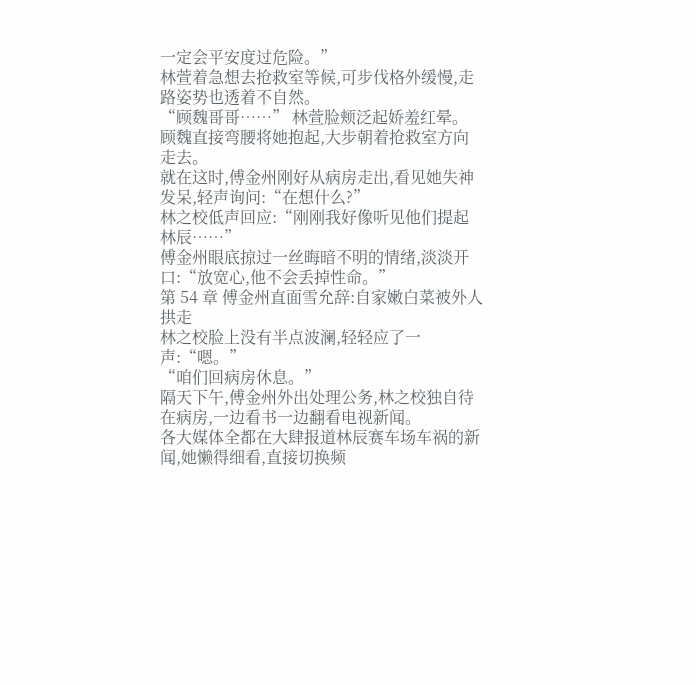一定会平安度过危险。”
林萱着急想去抢救室等候,可步伐格外缓慢,走路姿势也透着不自然。
“顾魏哥哥……” 林萱脸颊泛起娇羞红晕。
顾魏直接弯腰将她抱起,大步朝着抢救室方向走去。
就在这时,傅金州刚好从病房走出,看见她失神发呆,轻声询问:“在想什么?”
林之校低声回应:“刚刚我好像听见他们提起林辰……”
傅金州眼底掠过一丝晦暗不明的情绪,淡淡开口:“放宽心,他不会丢掉性命。”
第 54 章 傅金州直面雪允辞:自家嫩白菜被外人拱走
林之校脸上没有半点波澜,轻轻应了一声:“嗯。”
“咱们回病房休息。”
隔天下午,傅金州外出处理公务,林之校独自待在病房,一边看书一边翻看电视新闻。
各大媒体全都在大肆报道林辰赛车场车祸的新闻,她懒得细看,直接切换频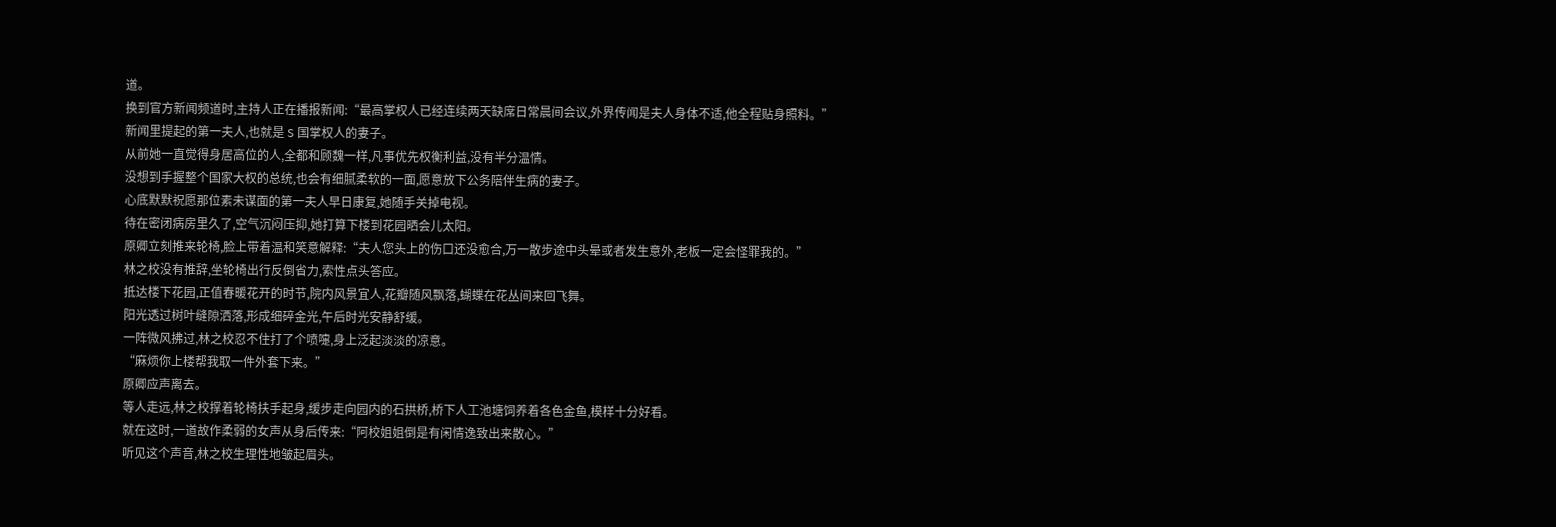道。
换到官方新闻频道时,主持人正在播报新闻:“最高掌权人已经连续两天缺席日常晨间会议,外界传闻是夫人身体不适,他全程贴身照料。”
新闻里提起的第一夫人,也就是 S 国掌权人的妻子。
从前她一直觉得身居高位的人,全都和顾魏一样,凡事优先权衡利益,没有半分温情。
没想到手握整个国家大权的总统,也会有细腻柔软的一面,愿意放下公务陪伴生病的妻子。
心底默默祝愿那位素未谋面的第一夫人早日康复,她随手关掉电视。
待在密闭病房里久了,空气沉闷压抑,她打算下楼到花园晒会儿太阳。
原卿立刻推来轮椅,脸上带着温和笑意解释:“夫人您头上的伤口还没愈合,万一散步途中头晕或者发生意外,老板一定会怪罪我的。”
林之校没有推辞,坐轮椅出行反倒省力,索性点头答应。
抵达楼下花园,正值春暖花开的时节,院内风景宜人,花瓣随风飘落,蝴蝶在花丛间来回飞舞。
阳光透过树叶缝隙洒落,形成细碎金光,午后时光安静舒缓。
一阵微风拂过,林之校忍不住打了个喷嚏,身上泛起淡淡的凉意。
“麻烦你上楼帮我取一件外套下来。”
原卿应声离去。
等人走远,林之校撑着轮椅扶手起身,缓步走向园内的石拱桥,桥下人工池塘饲养着各色金鱼,模样十分好看。
就在这时,一道故作柔弱的女声从身后传来:“阿校姐姐倒是有闲情逸致出来散心。”
听见这个声音,林之校生理性地皱起眉头。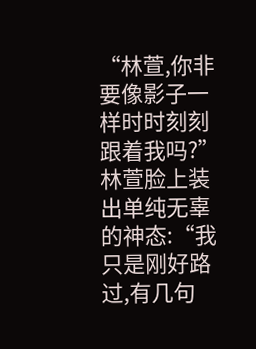“林萱,你非要像影子一样时时刻刻跟着我吗?”
林萱脸上装出单纯无辜的神态:“我只是刚好路过,有几句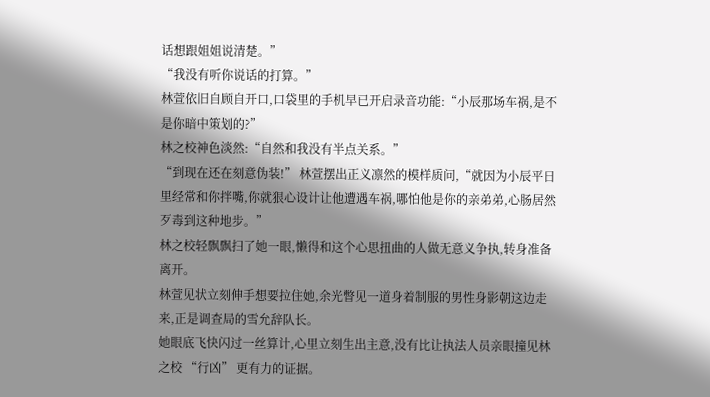话想跟姐姐说清楚。”
“我没有听你说话的打算。”
林萱依旧自顾自开口,口袋里的手机早已开启录音功能:“小辰那场车祸,是不是你暗中策划的?”
林之校神色淡然:“自然和我没有半点关系。”
“到现在还在刻意伪装!” 林萱摆出正义凛然的模样质问,“就因为小辰平日里经常和你拌嘴,你就狠心设计让他遭遇车祸,哪怕他是你的亲弟弟,心肠居然歹毒到这种地步。”
林之校轻飘飘扫了她一眼,懒得和这个心思扭曲的人做无意义争执,转身准备离开。
林萱见状立刻伸手想要拉住她,余光瞥见一道身着制服的男性身影朝这边走来,正是调查局的雪允辞队长。
她眼底飞快闪过一丝算计,心里立刻生出主意,没有比让执法人员亲眼撞见林之校 “行凶” 更有力的证据。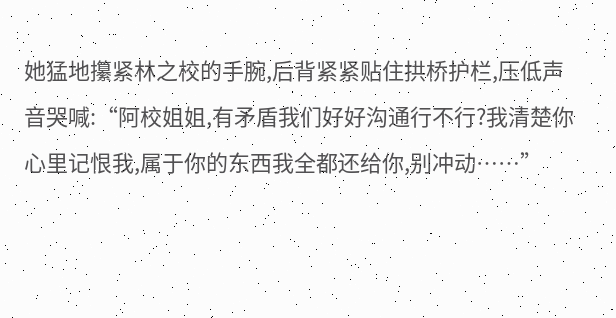她猛地攥紧林之校的手腕,后背紧紧贴住拱桥护栏,压低声音哭喊:“阿校姐姐,有矛盾我们好好沟通行不行?我清楚你心里记恨我,属于你的东西我全都还给你,别冲动……”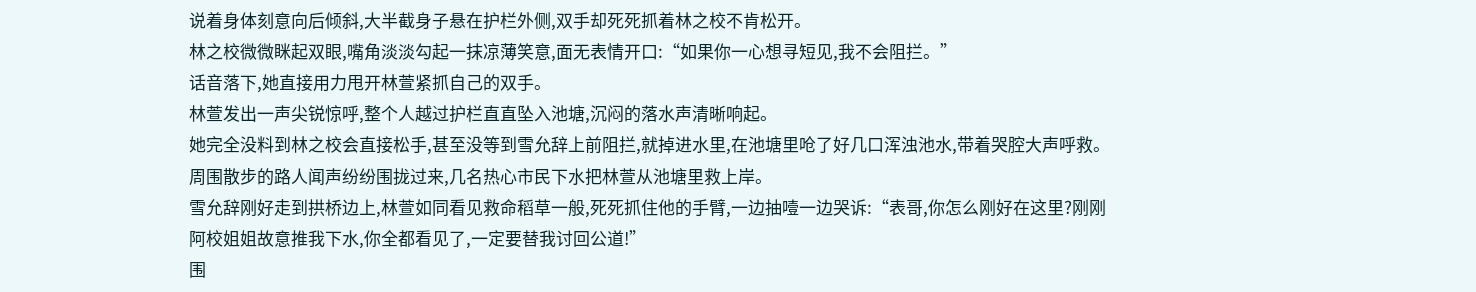说着身体刻意向后倾斜,大半截身子悬在护栏外侧,双手却死死抓着林之校不肯松开。
林之校微微眯起双眼,嘴角淡淡勾起一抹凉薄笑意,面无表情开口:“如果你一心想寻短见,我不会阻拦。”
话音落下,她直接用力甩开林萱紧抓自己的双手。
林萱发出一声尖锐惊呼,整个人越过护栏直直坠入池塘,沉闷的落水声清晰响起。
她完全没料到林之校会直接松手,甚至没等到雪允辞上前阻拦,就掉进水里,在池塘里呛了好几口浑浊池水,带着哭腔大声呼救。
周围散步的路人闻声纷纷围拢过来,几名热心市民下水把林萱从池塘里救上岸。
雪允辞刚好走到拱桥边上,林萱如同看见救命稻草一般,死死抓住他的手臂,一边抽噎一边哭诉:“表哥,你怎么刚好在这里?刚刚阿校姐姐故意推我下水,你全都看见了,一定要替我讨回公道!”
围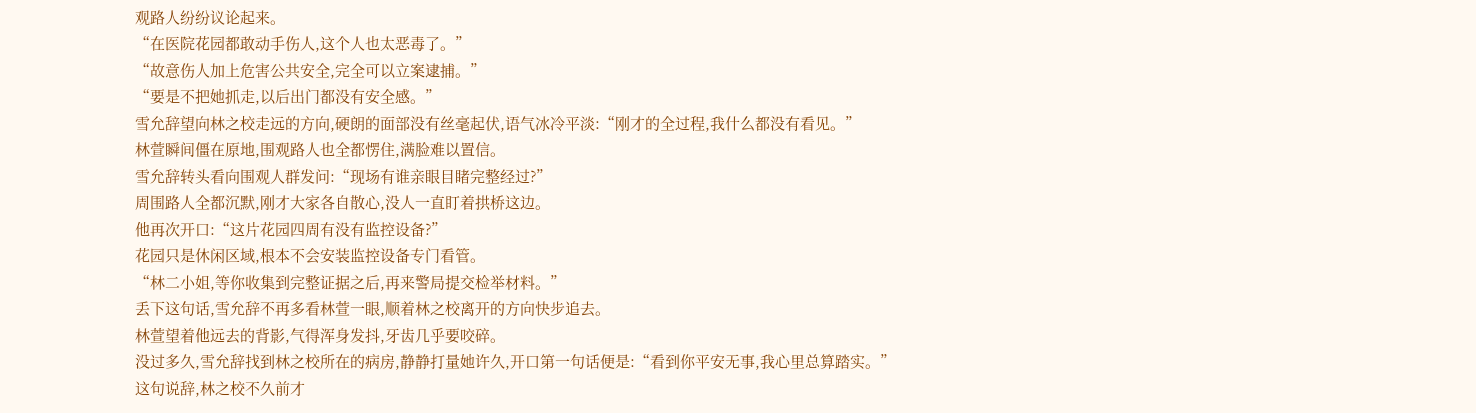观路人纷纷议论起来。
“在医院花园都敢动手伤人,这个人也太恶毒了。”
“故意伤人加上危害公共安全,完全可以立案逮捕。”
“要是不把她抓走,以后出门都没有安全感。”
雪允辞望向林之校走远的方向,硬朗的面部没有丝毫起伏,语气冰冷平淡:“刚才的全过程,我什么都没有看见。”
林萱瞬间僵在原地,围观路人也全都愣住,满脸难以置信。
雪允辞转头看向围观人群发问:“现场有谁亲眼目睹完整经过?”
周围路人全都沉默,刚才大家各自散心,没人一直盯着拱桥这边。
他再次开口:“这片花园四周有没有监控设备?”
花园只是休闲区域,根本不会安装监控设备专门看管。
“林二小姐,等你收集到完整证据之后,再来警局提交检举材料。”
丢下这句话,雪允辞不再多看林萱一眼,顺着林之校离开的方向快步追去。
林萱望着他远去的背影,气得浑身发抖,牙齿几乎要咬碎。
没过多久,雪允辞找到林之校所在的病房,静静打量她许久,开口第一句话便是:“看到你平安无事,我心里总算踏实。”
这句说辞,林之校不久前才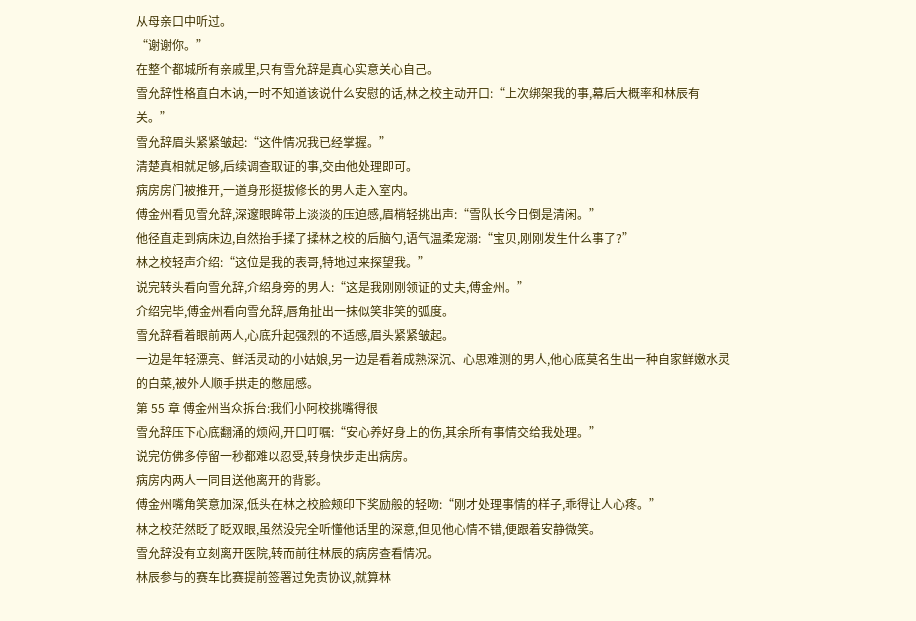从母亲口中听过。
“谢谢你。”
在整个都城所有亲戚里,只有雪允辞是真心实意关心自己。
雪允辞性格直白木讷,一时不知道该说什么安慰的话,林之校主动开口:“上次绑架我的事,幕后大概率和林辰有关。”
雪允辞眉头紧紧皱起:“这件情况我已经掌握。”
清楚真相就足够,后续调查取证的事,交由他处理即可。
病房房门被推开,一道身形挺拔修长的男人走入室内。
傅金州看见雪允辞,深邃眼眸带上淡淡的压迫感,眉梢轻挑出声:“雪队长今日倒是清闲。”
他径直走到病床边,自然抬手揉了揉林之校的后脑勺,语气温柔宠溺:“宝贝,刚刚发生什么事了?”
林之校轻声介绍:“这位是我的表哥,特地过来探望我。”
说完转头看向雪允辞,介绍身旁的男人:“这是我刚刚领证的丈夫,傅金州。”
介绍完毕,傅金州看向雪允辞,唇角扯出一抹似笑非笑的弧度。
雪允辞看着眼前两人,心底升起强烈的不适感,眉头紧紧皱起。
一边是年轻漂亮、鲜活灵动的小姑娘,另一边是看着成熟深沉、心思难测的男人,他心底莫名生出一种自家鲜嫩水灵的白菜,被外人顺手拱走的憋屈感。
第 55 章 傅金州当众拆台:我们小阿校挑嘴得很
雪允辞压下心底翻涌的烦闷,开口叮嘱:“安心养好身上的伤,其余所有事情交给我处理。”
说完仿佛多停留一秒都难以忍受,转身快步走出病房。
病房内两人一同目送他离开的背影。
傅金州嘴角笑意加深,低头在林之校脸颊印下奖励般的轻吻:“刚才处理事情的样子,乖得让人心疼。”
林之校茫然眨了眨双眼,虽然没完全听懂他话里的深意,但见他心情不错,便跟着安静微笑。
雪允辞没有立刻离开医院,转而前往林辰的病房查看情况。
林辰参与的赛车比赛提前签署过免责协议,就算林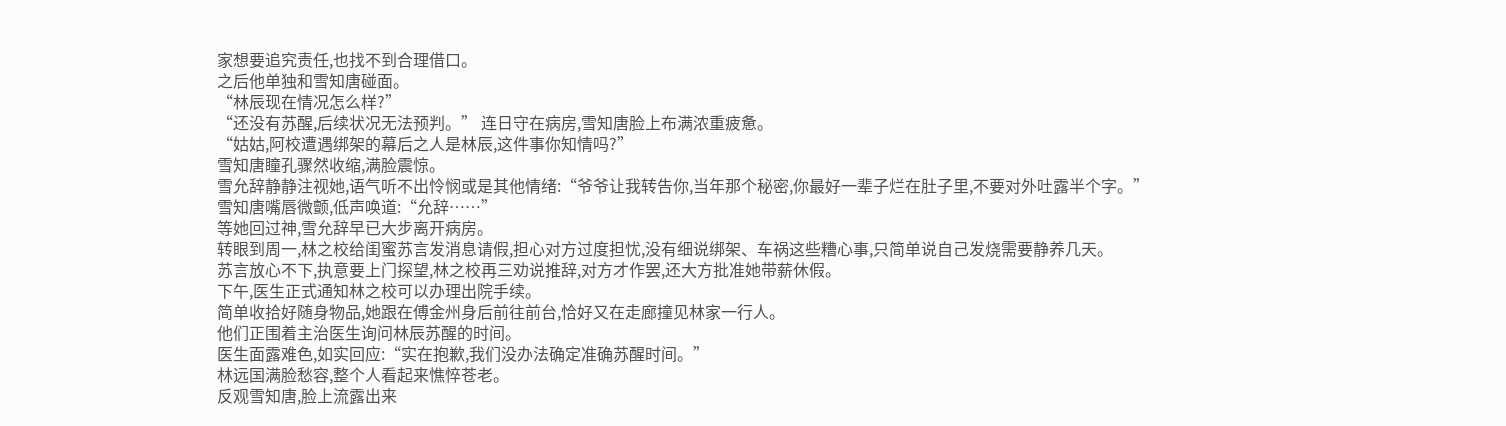家想要追究责任,也找不到合理借口。
之后他单独和雪知唐碰面。
“林辰现在情况怎么样?”
“还没有苏醒,后续状况无法预判。” 连日守在病房,雪知唐脸上布满浓重疲惫。
“姑姑,阿校遭遇绑架的幕后之人是林辰,这件事你知情吗?”
雪知唐瞳孔骤然收缩,满脸震惊。
雪允辞静静注视她,语气听不出怜悯或是其他情绪:“爷爷让我转告你,当年那个秘密,你最好一辈子烂在肚子里,不要对外吐露半个字。”
雪知唐嘴唇微颤,低声唤道:“允辞……”
等她回过神,雪允辞早已大步离开病房。
转眼到周一,林之校给闺蜜苏言发消息请假,担心对方过度担忧,没有细说绑架、车祸这些糟心事,只简单说自己发烧需要静养几天。
苏言放心不下,执意要上门探望,林之校再三劝说推辞,对方才作罢,还大方批准她带薪休假。
下午,医生正式通知林之校可以办理出院手续。
简单收拾好随身物品,她跟在傅金州身后前往前台,恰好又在走廊撞见林家一行人。
他们正围着主治医生询问林辰苏醒的时间。
医生面露难色,如实回应:“实在抱歉,我们没办法确定准确苏醒时间。”
林远国满脸愁容,整个人看起来憔悴苍老。
反观雪知唐,脸上流露出来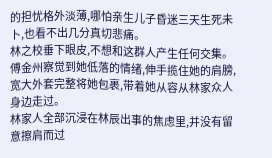的担忧格外淡薄,哪怕亲生儿子昏迷三天生死未卜,也看不出几分真切悲痛。
林之校垂下眼皮,不想和这群人产生任何交集。
傅金州察觉到她低落的情绪,伸手揽住她的肩膀,宽大外套完整将她包裹,带着她从容从林家众人身边走过。
林家人全部沉浸在林辰出事的焦虑里,并没有留意擦肩而过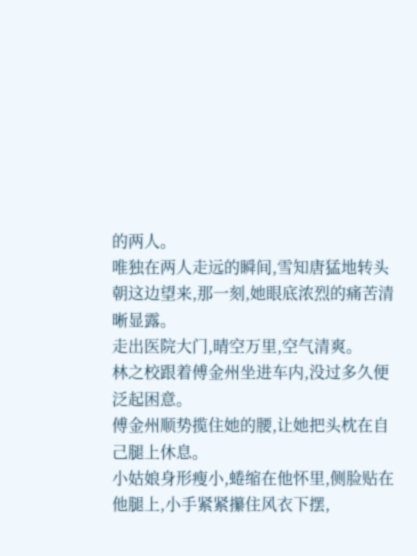的两人。
唯独在两人走远的瞬间,雪知唐猛地转头朝这边望来,那一刻,她眼底浓烈的痛苦清晰显露。
走出医院大门,晴空万里,空气清爽。
林之校跟着傅金州坐进车内,没过多久便泛起困意。
傅金州顺势揽住她的腰,让她把头枕在自己腿上休息。
小姑娘身形瘦小,蜷缩在他怀里,侧脸贴在他腿上,小手紧紧攥住风衣下摆,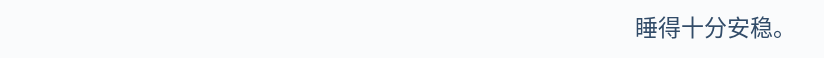睡得十分安稳。